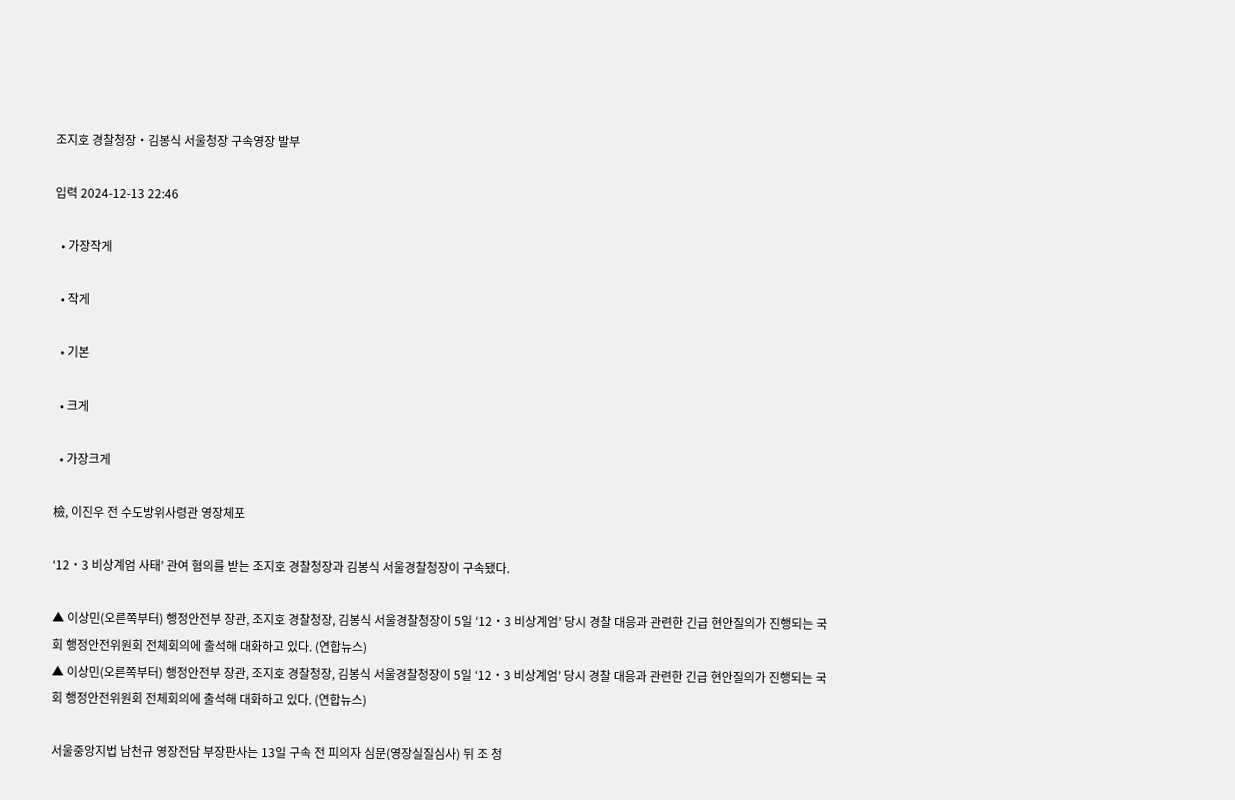조지호 경찰청장‧김봉식 서울청장 구속영장 발부

입력 2024-12-13 22:46

  • 가장작게

  • 작게

  • 기본

  • 크게

  • 가장크게

檢, 이진우 전 수도방위사령관 영장체포

‘12‧3 비상계엄 사태’ 관여 혐의를 받는 조지호 경찰청장과 김봉식 서울경찰청장이 구속됐다.

▲ 이상민(오른쪽부터) 행정안전부 장관, 조지호 경찰청장, 김봉식 서울경찰청장이 5일 ‘12‧3 비상계엄’ 당시 경찰 대응과 관련한 긴급 현안질의가 진행되는 국회 행정안전위원회 전체회의에 출석해 대화하고 있다. (연합뉴스)
▲ 이상민(오른쪽부터) 행정안전부 장관, 조지호 경찰청장, 김봉식 서울경찰청장이 5일 ‘12‧3 비상계엄’ 당시 경찰 대응과 관련한 긴급 현안질의가 진행되는 국회 행정안전위원회 전체회의에 출석해 대화하고 있다. (연합뉴스)

서울중앙지법 남천규 영장전담 부장판사는 13일 구속 전 피의자 심문(영장실질심사) 뒤 조 청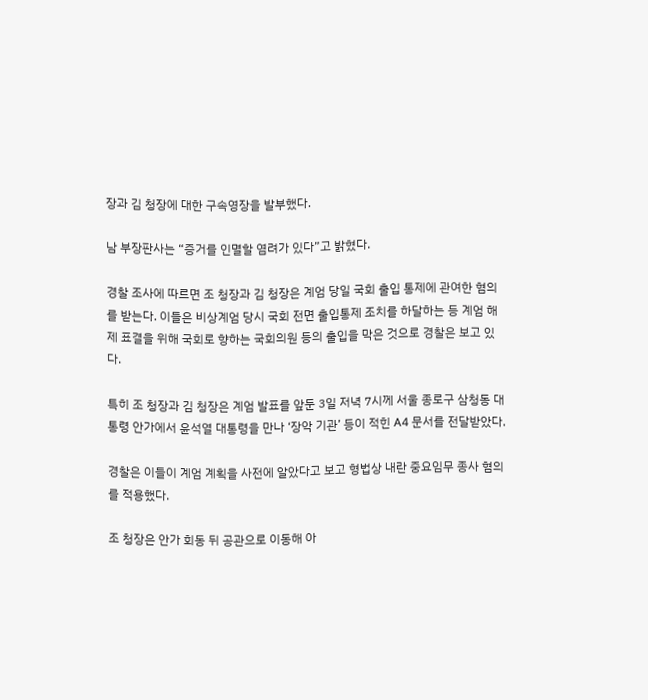장과 김 청장에 대한 구속영장을 발부했다.

남 부장판사는 “증거를 인멸할 염려가 있다”고 밝혔다.

경찰 조사에 따르면 조 청장과 김 청장은 계엄 당일 국회 출입 통제에 관여한 혐의를 받는다. 이들은 비상계엄 당시 국회 전면 출입통제 조치를 하달하는 등 계엄 해제 표결을 위해 국회로 향하는 국회의원 등의 출입을 막은 것으로 경찰은 보고 있다.

특히 조 청장과 김 청장은 계엄 발표를 앞둔 3일 저녁 7시께 서울 종로구 삼청동 대통령 안가에서 윤석열 대통령을 만나 ‘장악 기관’ 등이 적힌 A4 문서를 전달받았다.

경찰은 이들이 계엄 계획을 사전에 알았다고 보고 형법상 내란 중요임무 종사 혐의를 적용했다.

조 청장은 안가 회동 뒤 공관으로 이동해 아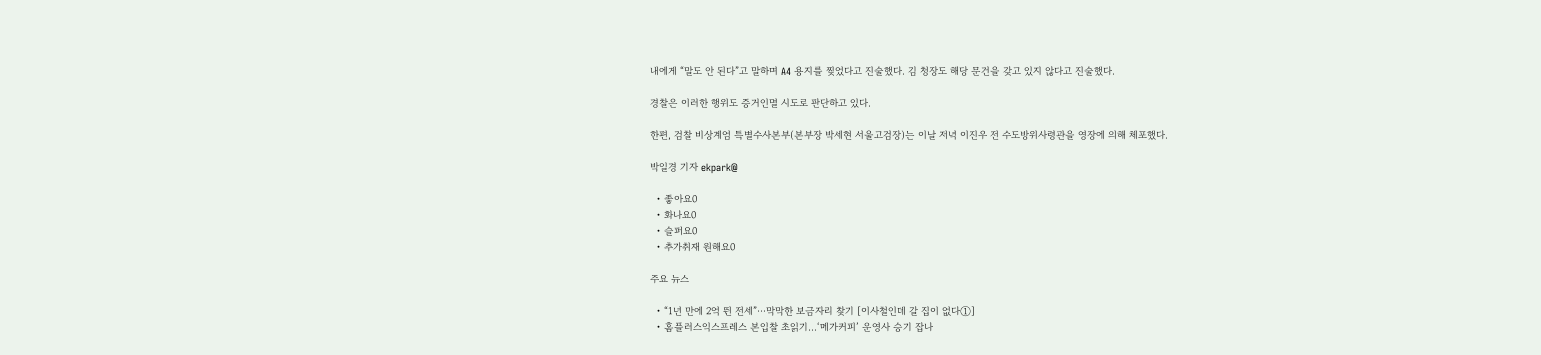내에게 “말도 안 된다”고 말하며 A4 용지를 찢었다고 진술했다. 김 청장도 해당 문건을 갖고 있지 않다고 진술했다.

경찰은 이러한 행위도 증거인멸 시도로 판단하고 있다.

한편, 검찰 비상계엄 특별수사본부(본부장 박세현 서울고검장)는 이날 저녁 이진우 전 수도방위사령관을 영장에 의해 체포했다.

박일경 기자 ekpark@

  • 좋아요0
  • 화나요0
  • 슬퍼요0
  • 추가취재 원해요0

주요 뉴스

  • “1년 만에 2억 뛴 전세”⋯막막한 보금자리 찾기 [이사철인데 갈 집이 없다①]
  • 홈플러스익스프레스 본입찰 초읽기…‘메가커피’ 운영사 승기 잡나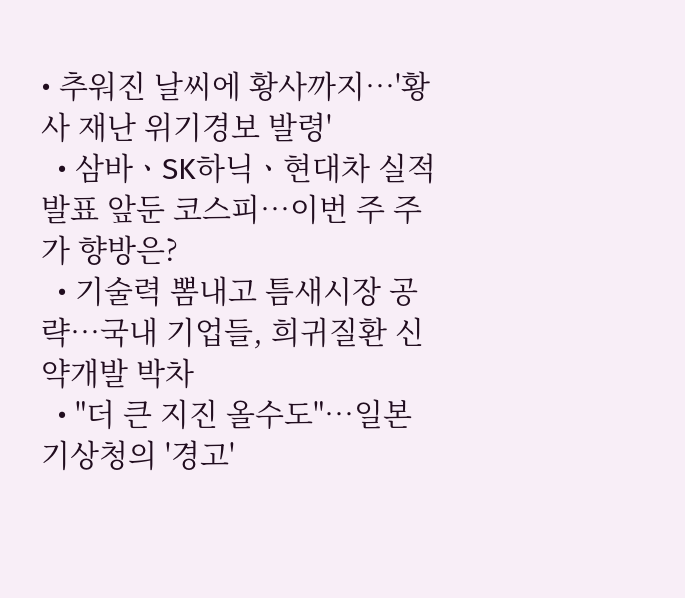• 추워진 날씨에 황사까지…'황사 재난 위기경보 발령'
  • 삼바ㆍSK하닉ㆍ현대차 실적 발표 앞둔 코스피…이번 주 주가 향방은?
  • 기술력 뽐내고 틈새시장 공략…국내 기업들, 희귀질환 신약개발 박차
  • "더 큰 지진 올수도"…일본 기상청의 '경고'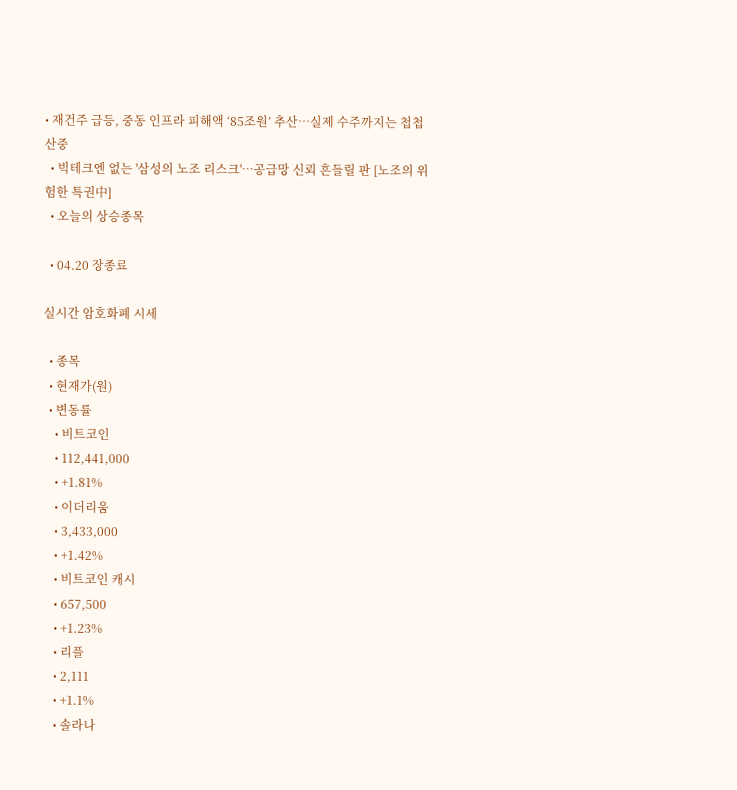• 재건주 급등, 중동 인프라 피해액 ‘85조원’ 추산⋯실제 수주까지는 첩첩산중
  • 빅테크엔 없는 '삼성의 노조 리스크'…공급망 신뢰 흔들릴 판 [노조의 위험한 특권中]
  • 오늘의 상승종목

  • 04.20 장종료

실시간 암호화폐 시세

  • 종목
  • 현재가(원)
  • 변동률
    • 비트코인
    • 112,441,000
    • +1.81%
    • 이더리움
    • 3,433,000
    • +1.42%
    • 비트코인 캐시
    • 657,500
    • +1.23%
    • 리플
    • 2,111
    • +1.1%
    • 솔라나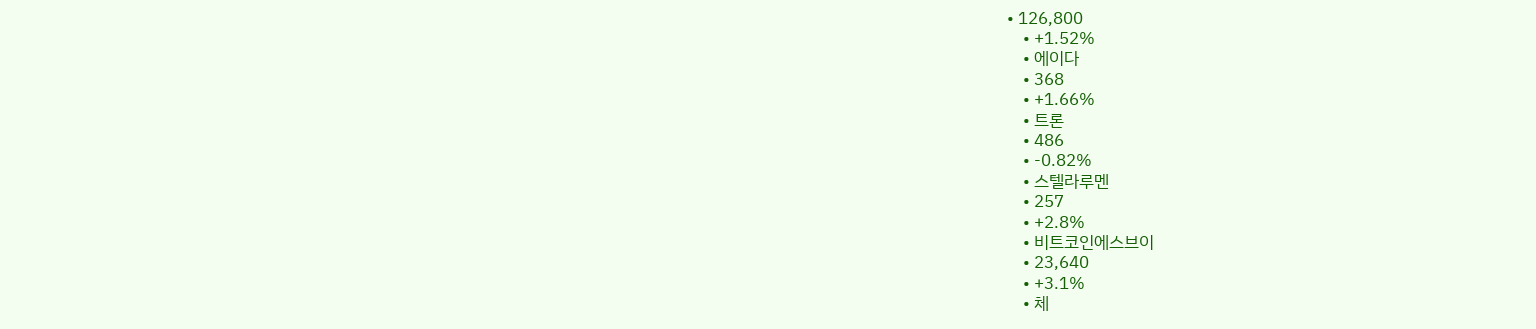• 126,800
    • +1.52%
    • 에이다
    • 368
    • +1.66%
    • 트론
    • 486
    • -0.82%
    • 스텔라루멘
    • 257
    • +2.8%
    • 비트코인에스브이
    • 23,640
    • +3.1%
    • 체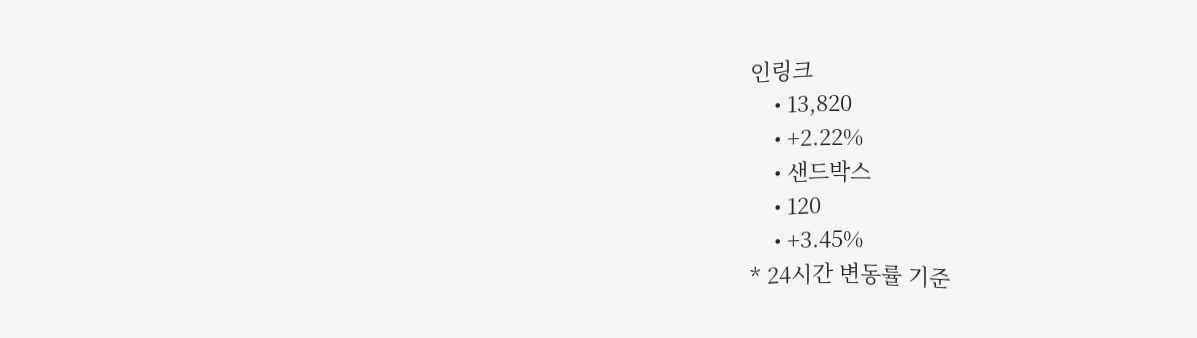인링크
    • 13,820
    • +2.22%
    • 샌드박스
    • 120
    • +3.45%
* 24시간 변동률 기준